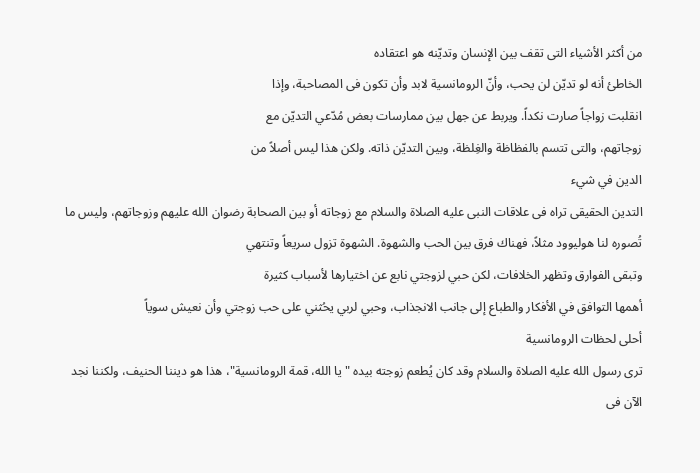من أكثر الأشياء التى تقف بين الإنسان وتديّنه هو اعتقاده
الخاطئ أنه لو تديّن لن يحب، وأنّ الرومانسية لابد وأن تكون فى المصاحبة، وإذا
انقلبت زواجاً صارت نكداً. ويربط عن جهل بين ممارسات بعض مُدّعي التديّن مع
زوجاتهم، والتى تتسم بالفظاظة والغِلظة، وبين التديّن ذاته. ولكن هذا ليس أصلاً من
الدين في شيء
التدين الحقيقى تراه فى علاقات النبى عليه الصلاة والسلام مع زوجاته أو بين الصحابة رضوان الله عليهم وزوجاتهم، وليس ما
تُصوره لنا هوليوود مثلاً، فهناك فرق بين الحب والشهوة. الشهوة تزول سريعاً وتنتهي
وتبقى الفوارق وتظهر الخلافات، لكن حبي لزوجتي نابع عن اختيارها لأسباب كثيرة
أهمها التوافق في الأفكار والطباع إلى جانب الانجذاب، وحبي لربي يحُثني على حب زوجتي وأن نعيش سوياً
أحلى لحظات الرومانسية
ترى رسول الله عليه الصلاة والسلام وقد كان يُطعم زوجته بيده "يا الله، قمة الرومانسية"، هذا هو ديننا الحنيف، ولكننا نجد الآن فى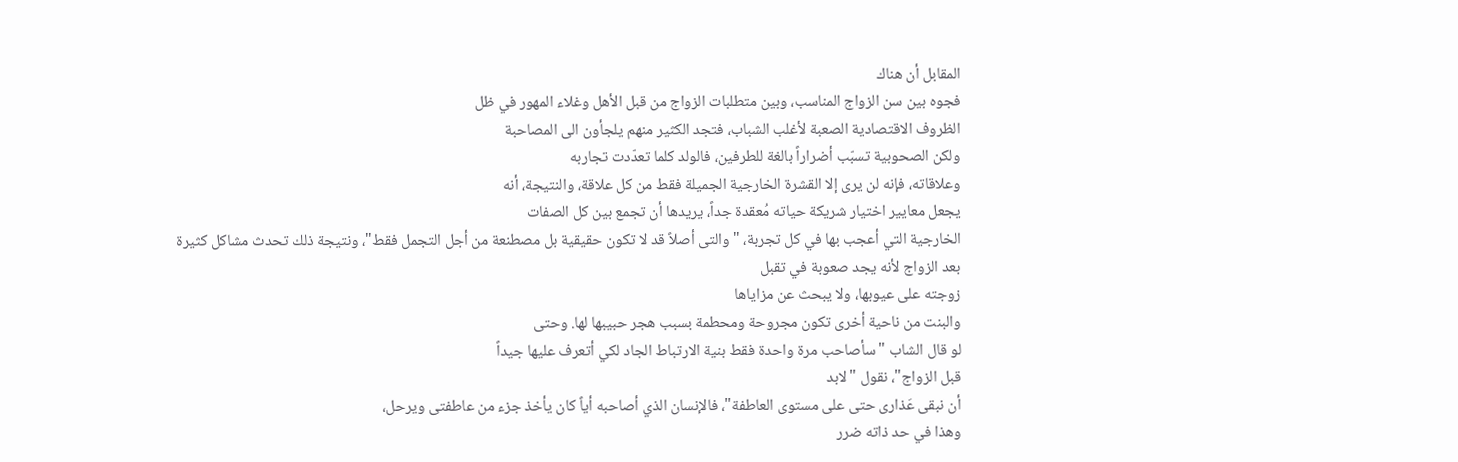المقابل أن هناك
فجوه بين سن الزواج المناسب، وبين متطلبات الزواج من قبل الأهل وغلاء المهور في ظل
الظروف الاقتصادية الصعبة لأغلب الشباب، فتجد الكثير منهم يلجأون الى المصاحبة
ولكن الصحوبية تسبّب أضراراً بالغة للطرفين، فالولد كلما تعدّدت تجاربه
وعلاقاته، فإنه لن يرى إلا القشرة الخارجية الجميلة فقط من كل علاقة، والنتيجة، أنه
يجعل معايير اختيار شريكة حياته مُعقدة جداً، يريدها أن تجمع بين كل الصفات
الخارجية التي أعجب بها في كل تجربة، "والتى أصلاً قد لا تكون حقيقية بل مصطنعة من أجل التجمل فقط"، ونتيجة ذلك تحدث مشاكل كثيرة بعد الزواج لأنه يجد صعوبة في تقبل
زوجته على عيوبها، ولا يبحث عن مزاياها
والبنت من ناحية أخرى تكون مجروحة ومحطمة بسبب هجر حبيبها لها. وحتى
لو قال الشاب "سأصاحب مرة واحدة فقط بنية الارتباط الجاد لكي أتعرف عليها جيداً
قبل الزواج"، نقول "لابد
أن نبقى عَذارى حتى على مستوى العاطفة"، فالإنسان الذي أصاحبه أياً كان يأخذ جزء من عاطفتى ويرحل،
وهذا في حد ذاته ضرر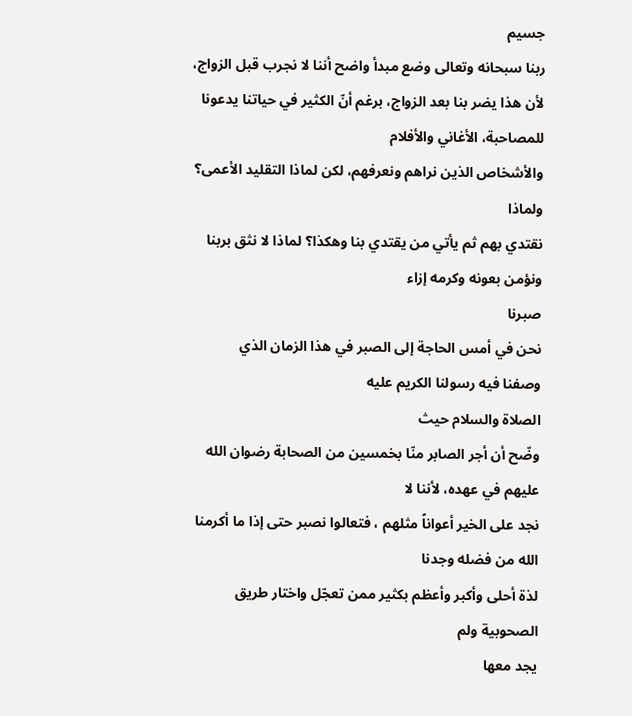جسيم
ربنا سبحانه وتعالى وضع مبدأ واضح أننا لا نجرب قبل الزواج،
لأن هذا يضر بنا بعد الزواج، برغم أنّ الكثير في حياتنا يدعونا للمصاحبة، الأغاني والأفلام
والأشخاص الذين نراهم ونعرفهم، لكن لماذا التقليد الأعمى؟ ولماذا
نقتدي بهم ثم يأتي من يقتدي بنا وهكذا؟ لماذا لا نثق بربنا ونؤمن بعونه وكرمه إزاء
صبرنا
نحن في أمس الحاجة إلى الصبر في هذا الزمان الذي
وصفنا فيه رسولنا الكريم عليه
الصلاة والسلام حيث
وضّح أن أجر الصابر منّا بخمسين من الصحابة رضوان الله عليهم في عهده، لأننا لا
نجد على الخير أعواناً مثلهم ، فتعالوا نصبر حتى إذا ما أكرمنا الله من فضله وجدنا
لذة أحلى وأكبر وأعظم بكثير ممن تعجّل واختار طريق الصحوبية ولم
يجد معها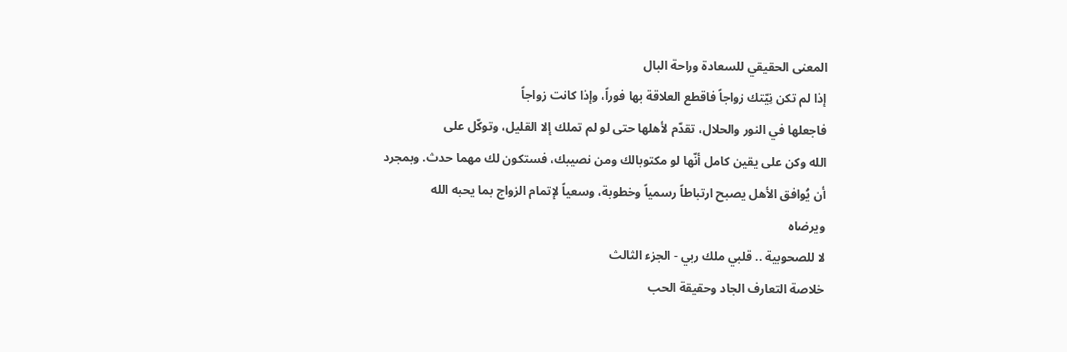المعنى الحقيقي للسعادة وراحة البال
إذا لم تكن نِيّتك زواجاً فاقطع العلاقة بها فوراً، وإذا كانت زواجاً
فاجعلها في النور والحلال، تقدّم لأهلها حتى لو لم تملك إلا القليل، وتوكّل على
الله وكن على يقين كامل أنّها لو مكتوبالك ومن نصيبك، فستكون لك مهما حدث. وبمجرد
أن يُوافق الأهل يصبح ارتباطاً رسمياً وخطوبة، وسعياً لإتمام الزواج بما يحبه الله
ويرضاه
لا للصحوبية .. قلبي ملك ربي - الجزء الثالث
خلاصة التعارف الجاد وحقيقة الحب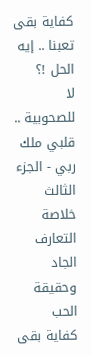كفاية بقى تعبنا .. إيه الحل !؟
لا للصحوبية .. قلبي ملك ربي - الجزء الثالث
خلاصة التعارف الجاد وحقيقة الحب
كفاية بقى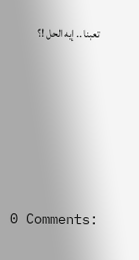تعبنا .. إيه الحل !؟






0 Comments: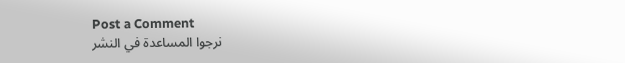Post a Comment
نرجوا المساعدة في النشر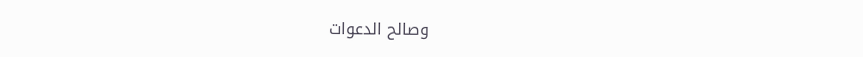وصالح الدعوات